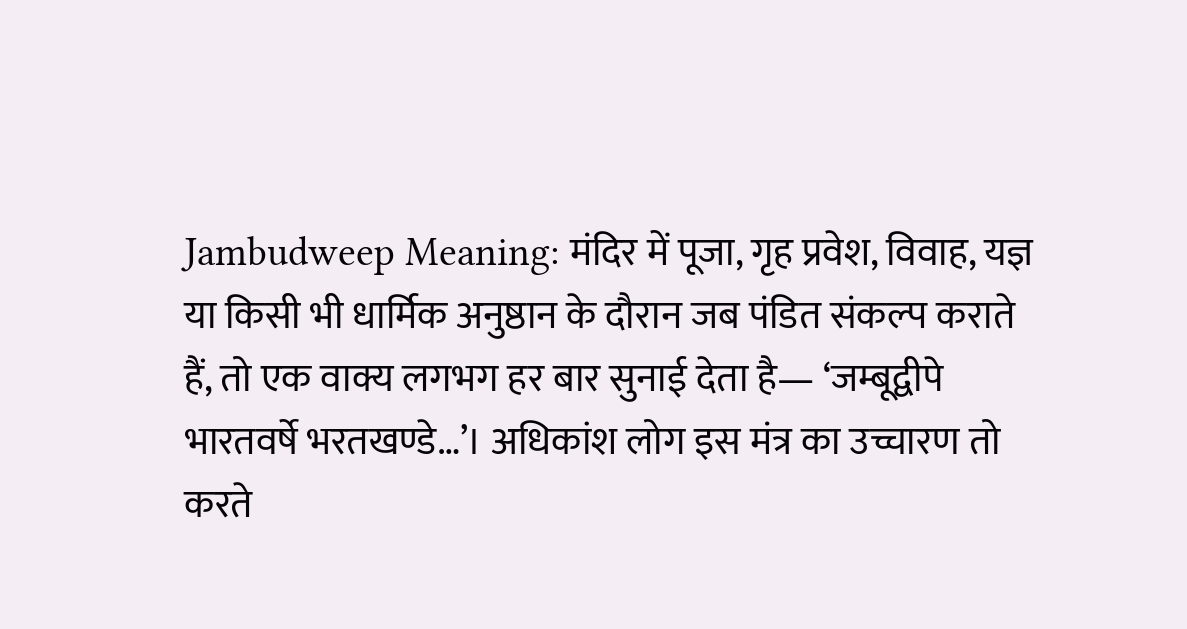Jambudweep Meaning: मंदिर में पूजा, गृह प्रवेश, विवाह, यज्ञ या किसी भी धार्मिक अनुष्ठान के दौरान जब पंडित संकल्प कराते हैं, तो एक वाक्य लगभग हर बार सुनाई देता है— ‘जम्बूद्वीपे भारतवर्षे भरतखण्डे…’। अधिकांश लोग इस मंत्र का उच्चारण तो करते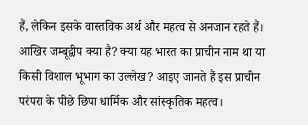हैं, लेकिन इसके वास्तविक अर्थ और महत्व से अनजान रहते हैं। आखिर जम्बूद्वीप क्या है? क्या यह भारत का प्राचीन नाम था या किसी विशाल भूभाग का उल्लेख? आइए जानते हैं इस प्राचीन परंपरा के पीछे छिपा धार्मिक और सांस्कृतिक महत्व।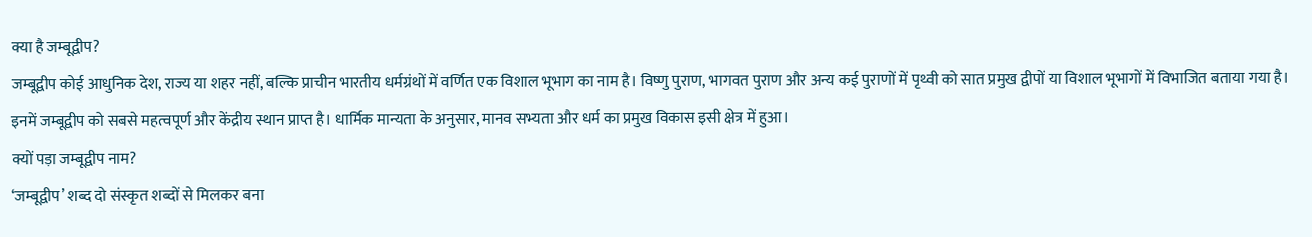क्या है जम्बूद्वीप?
जम्बूद्वीप कोई आधुनिक देश, राज्य या शहर नहीं, बल्कि प्राचीन भारतीय धर्मग्रंथों में वर्णित एक विशाल भूभाग का नाम है। विष्णु पुराण, भागवत पुराण और अन्य कई पुराणों में पृथ्वी को सात प्रमुख द्वीपों या विशाल भूभागों में विभाजित बताया गया है। इनमें जम्बूद्वीप को सबसे महत्वपूर्ण और केंद्रीय स्थान प्राप्त है। धार्मिक मान्यता के अनुसार, मानव सभ्यता और धर्म का प्रमुख विकास इसी क्षेत्र में हुआ।
क्यों पड़ा जम्बूद्वीप नाम?
‘जम्बूद्वीप’ शब्द दो संस्कृत शब्दों से मिलकर बना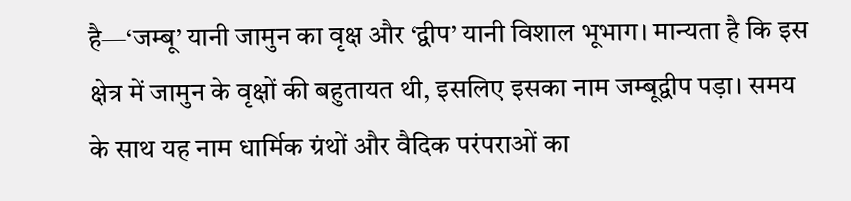है—‘जम्बू’ यानी जामुन का वृक्ष और ‘द्वीप’ यानी विशाल भूभाग। मान्यता है कि इस क्षेत्र में जामुन के वृक्षों की बहुतायत थी, इसलिए इसका नाम जम्बूद्वीप पड़ा। समय के साथ यह नाम धार्मिक ग्रंथों और वैदिक परंपराओं का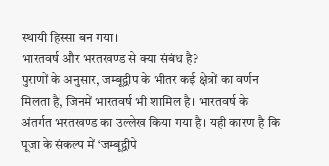स्थायी हिस्सा बन गया।
भारतवर्ष और भरतखण्ड से क्या संबंध है?
पुराणों के अनुसार, जम्बूद्वीप के भीतर कई क्षेत्रों का वर्णन मिलता है, जिनमें भारतवर्ष भी शामिल है। भारतवर्ष के अंतर्गत भरतखण्ड का उल्लेख किया गया है। यही कारण है कि पूजा के संकल्प में ‘जम्बूद्वीपे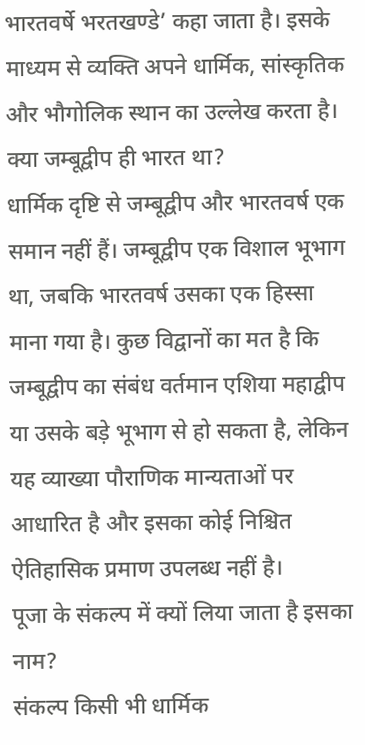भारतवर्षे भरतखण्डे’ कहा जाता है। इसके माध्यम से व्यक्ति अपने धार्मिक, सांस्कृतिक और भौगोलिक स्थान का उल्लेख करता है।
क्या जम्बूद्वीप ही भारत था?
धार्मिक दृष्टि से जम्बूद्वीप और भारतवर्ष एक समान नहीं हैं। जम्बूद्वीप एक विशाल भूभाग था, जबकि भारतवर्ष उसका एक हिस्सा माना गया है। कुछ विद्वानों का मत है कि जम्बूद्वीप का संबंध वर्तमान एशिया महाद्वीप या उसके बड़े भूभाग से हो सकता है, लेकिन यह व्याख्या पौराणिक मान्यताओं पर आधारित है और इसका कोई निश्चित ऐतिहासिक प्रमाण उपलब्ध नहीं है।
पूजा के संकल्प में क्यों लिया जाता है इसका नाम?
संकल्प किसी भी धार्मिक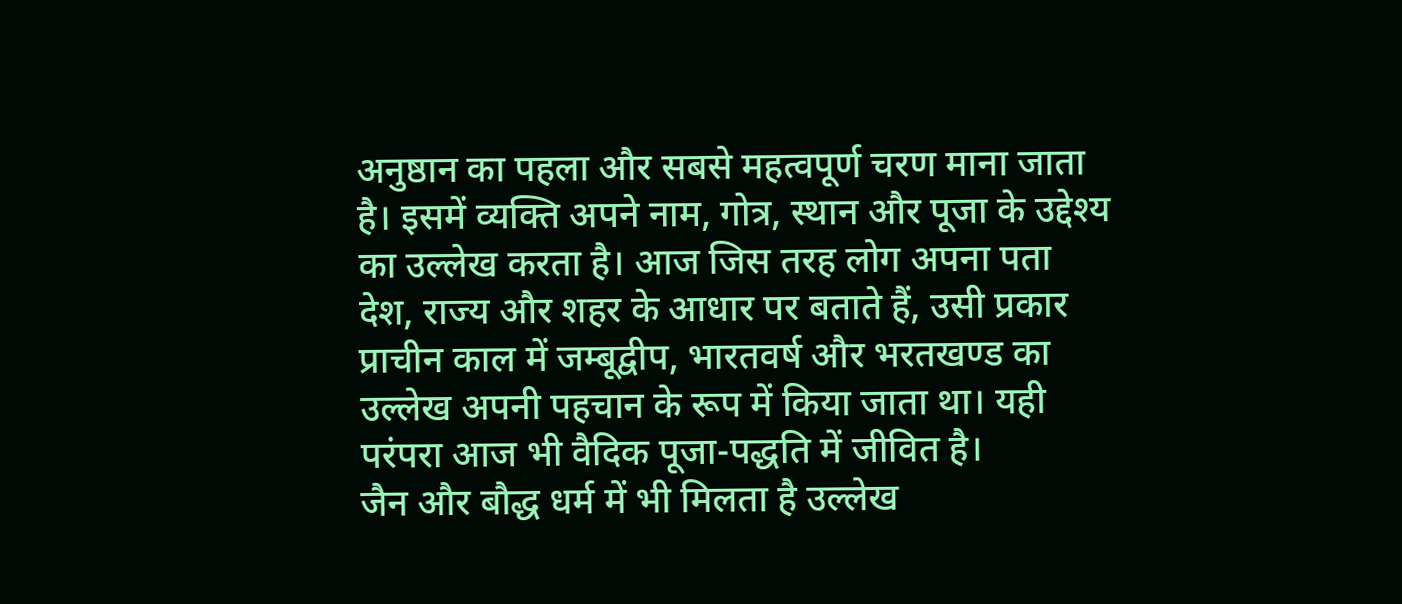अनुष्ठान का पहला और सबसे महत्वपूर्ण चरण माना जाता है। इसमें व्यक्ति अपने नाम, गोत्र, स्थान और पूजा के उद्देश्य का उल्लेख करता है। आज जिस तरह लोग अपना पता देश, राज्य और शहर के आधार पर बताते हैं, उसी प्रकार प्राचीन काल में जम्बूद्वीप, भारतवर्ष और भरतखण्ड का उल्लेख अपनी पहचान के रूप में किया जाता था। यही परंपरा आज भी वैदिक पूजा-पद्धति में जीवित है।
जैन और बौद्ध धर्म में भी मिलता है उल्लेख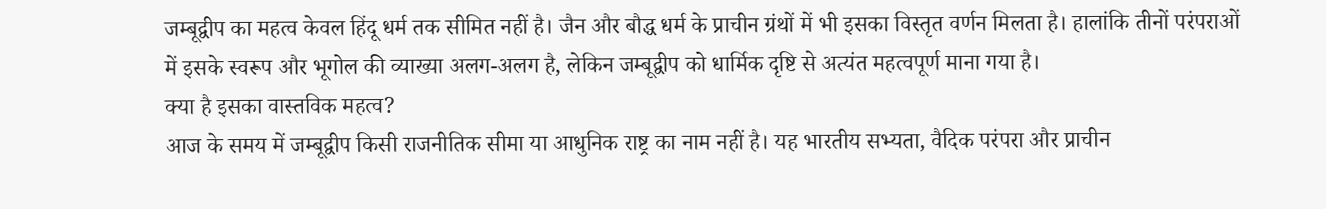जम्बूद्वीप का महत्व केवल हिंदू धर्म तक सीमित नहीं है। जैन और बौद्ध धर्म के प्राचीन ग्रंथों में भी इसका विस्तृत वर्णन मिलता है। हालांकि तीनों परंपराओं में इसके स्वरूप और भूगोल की व्याख्या अलग-अलग है, लेकिन जम्बूद्वीप को धार्मिक दृष्टि से अत्यंत महत्वपूर्ण माना गया है।
क्या है इसका वास्तविक महत्व?
आज के समय में जम्बूद्वीप किसी राजनीतिक सीमा या आधुनिक राष्ट्र का नाम नहीं है। यह भारतीय सभ्यता, वैदिक परंपरा और प्राचीन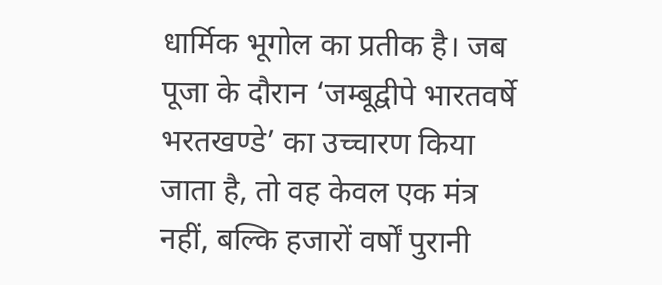धार्मिक भूगोल का प्रतीक है। जब पूजा के दौरान ‘जम्बूद्वीपे भारतवर्षे भरतखण्डे’ का उच्चारण किया जाता है, तो वह केवल एक मंत्र नहीं, बल्कि हजारों वर्षों पुरानी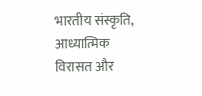भारतीय संस्कृति, आध्यात्मिक विरासत और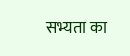सभ्यता का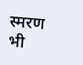स्मरण भी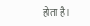होता है।